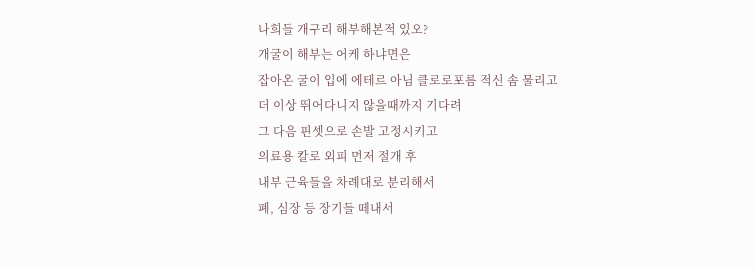나희들 개구리 해부해본적 있오?
개굴이 해부는 어케 하냐면은
잡아온 굴이 입에 에테르 아님 클로로포름 적신 솜 물리고
더 이상 뛰어다니지 않을때까지 기다려
그 다음 핀셋으로 손발 고정시키고
의료용 칼로 외피 먼저 절개 후
내부 근육들을 차례대로 분리해서
폐, 심장 등 장기들 떼내서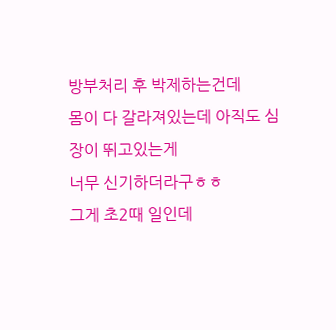방부처리 후 박제하는건데
몸이 다 갈라져있는데 아직도 심장이 뛰고있는게
너무 신기하더라구ㅎㅎ
그게 초2때 일인데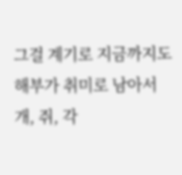그걸 계기로 지금까지도 해부가 취미로 남아서
개, 쥐, 각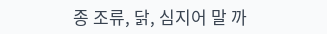종 조류, 닭, 심지어 말 까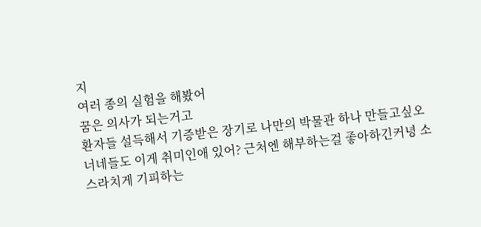지
여러 종의 실험을 해봤어
꿈은 의사가 되는거고
환자들 설득해서 기증받은 장기로 나만의 박물관 하나 만들고싶오
너네들도 이게 취미인애 있어? 근처엔 해부하는걸 좋아하긴커녕 소스라치게 기피하는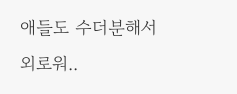애들도 수더분해서 외로워..